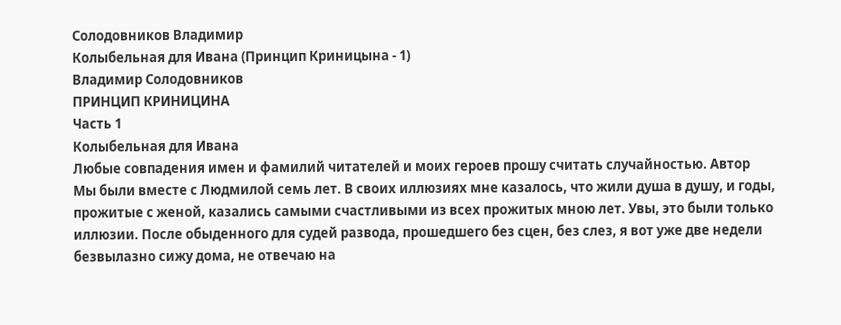Солодовников Владимир
Колыбельная для Ивана (Принцип Криницына - 1)
Владимир Солодовников
ПРИНЦИП КРИНИЦИНА
Часть 1
Колыбельная для Ивана
Любые совпадения имен и фамилий читателей и моих героев прошу считать случайностью. Автор
Мы были вместе с Людмилой семь лет. В своих иллюзиях мне казалось, что жили душа в душу, и годы, прожитые с женой, казались самыми счастливыми из всех прожитых мною лет. Увы, это были только иллюзии. После обыденного для судей развода, прошедшего без сцен, без слез, я вот уже две недели безвылазно сижу дома, не отвечаю на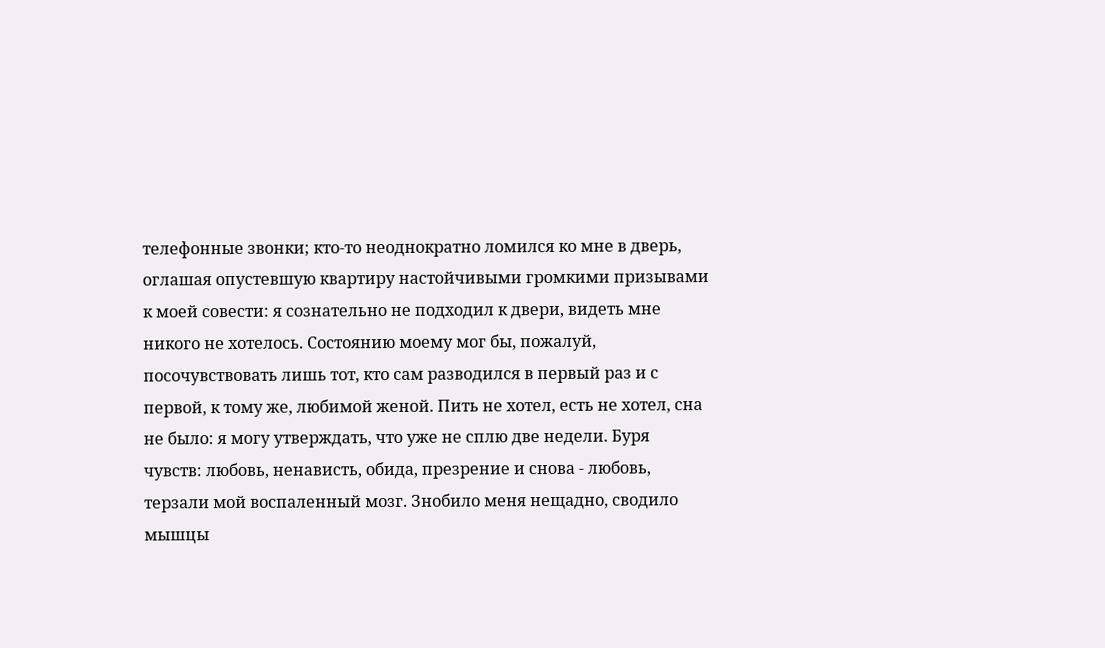телефонные звонки; кто-то неоднократно ломился ко мне в дверь, оглашая опустевшую квартиру настойчивыми громкими призывами к моей совести: я сознательно не подходил к двери, видеть мне никого не хотелось. Состоянию моему мог бы, пожалуй, посочувствовать лишь тот, кто сам разводился в первый раз и с первой, к тому же, любимой женой. Пить не хотел, есть не хотел, сна не было: я могу утверждать, что уже не сплю две недели. Буря чувств: любовь, ненависть, обида, презрение и снова - любовь, терзали мой воспаленный мозг. Знобило меня нещадно, сводило мышцы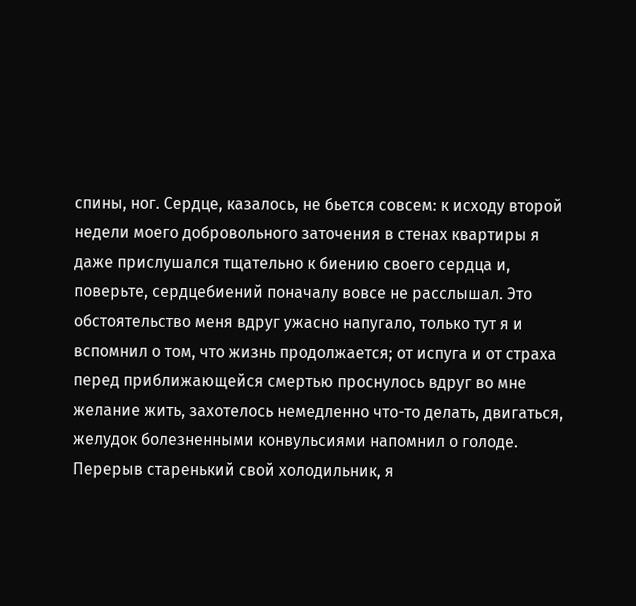спины, ног. Сердце, казалось, не бьется совсем: к исходу второй недели моего добровольного заточения в стенах квартиры я даже прислушался тщательно к биению своего сердца и, поверьте, сердцебиений поначалу вовсе не расслышал. Это обстоятельство меня вдруг ужасно напугало, только тут я и вспомнил о том, что жизнь продолжается; от испуга и от страха перед приближающейся смертью проснулось вдруг во мне желание жить, захотелось немедленно что-то делать, двигаться, желудок болезненными конвульсиями напомнил о голоде. Перерыв старенький свой холодильник, я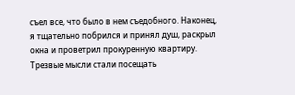съел все, что было в нем съедобного. Наконец, я тщательно побрился и принял душ, раскрыл окна и проветрил прокуренную квартиру. Трезвые мысли стали посещать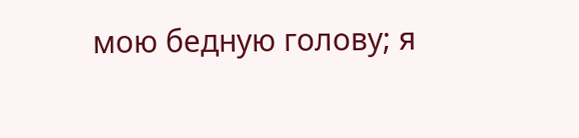мою бедную голову; я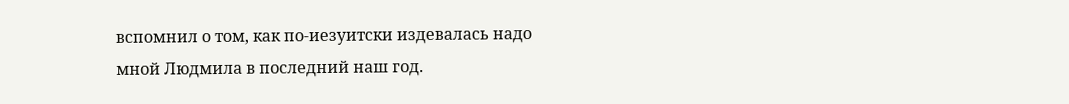вспомнил о том, как по-иезуитски издевалась надо мной Людмила в последний наш год.